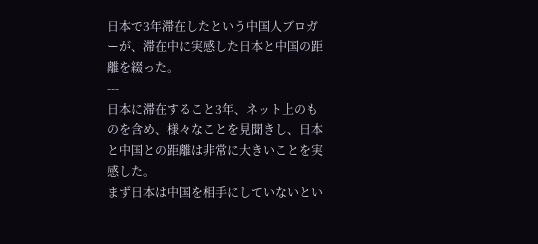日本で3年滞在したという中国人ブロガーが、滞在中に実感した日本と中国の距離を綴った。
---
日本に滞在すること3年、ネット上のものを含め、様々なことを見聞きし、日本と中国との距離は非常に大きいことを実感した。
まず日本は中国を相手にしていないとい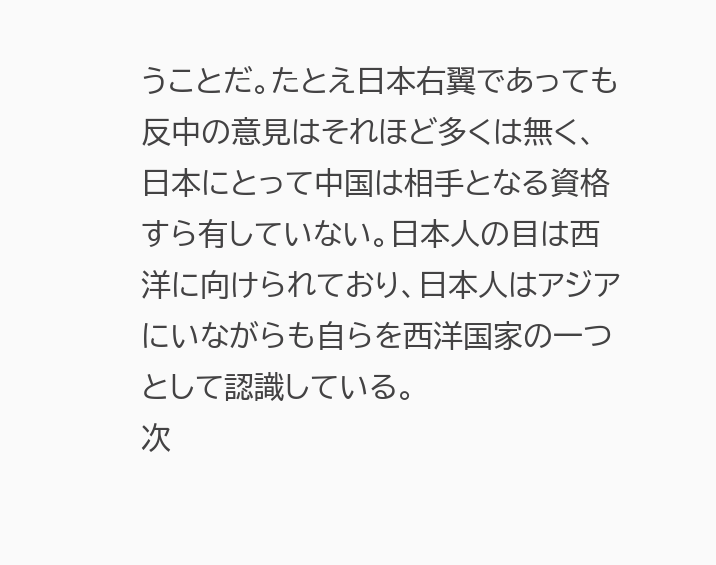うことだ。たとえ日本右翼であっても反中の意見はそれほど多くは無く、日本にとって中国は相手となる資格すら有していない。日本人の目は西洋に向けられており、日本人はアジアにいながらも自らを西洋国家の一つとして認識している。
次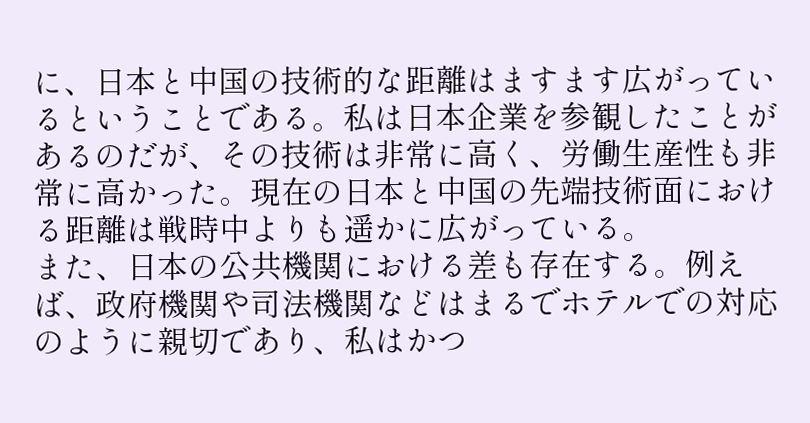に、日本と中国の技術的な距離はますます広がっているということである。私は日本企業を参観したことがあるのだが、その技術は非常に高く、労働生産性も非常に高かった。現在の日本と中国の先端技術面における距離は戦時中よりも遥かに広がっている。
また、日本の公共機関における差も存在する。例えば、政府機関や司法機関などはまるでホテルでの対応のように親切であり、私はかつ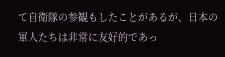て自衛隊の参観もしたことがあるが、日本の軍人たちは非常に友好的であっ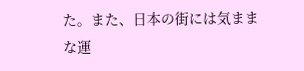た。また、日本の街には気ままな運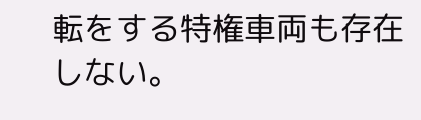転をする特権車両も存在しない。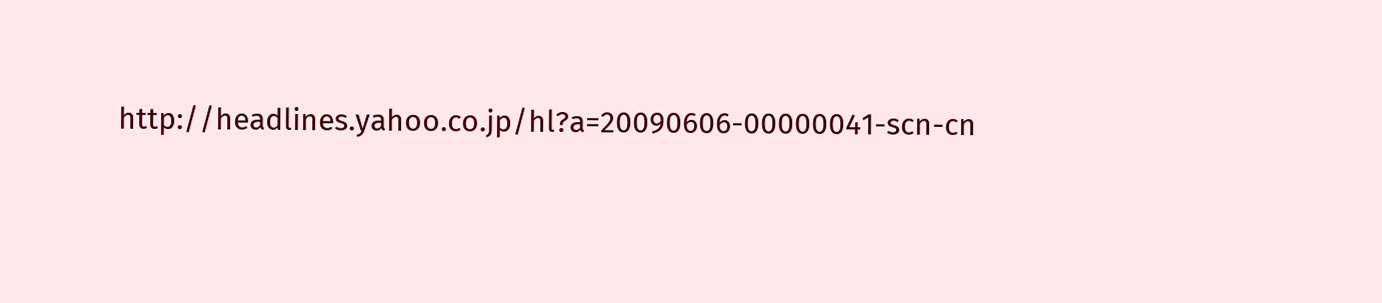http://headlines.yahoo.co.jp/hl?a=20090606-00000041-scn-cn